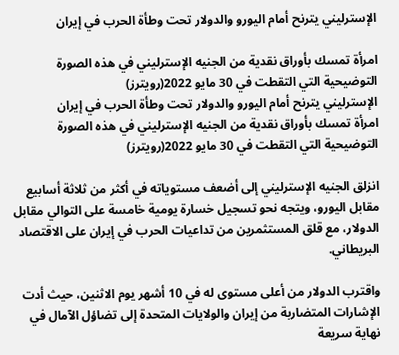الإسترليني يترنح أمام اليورو والدولار تحت وطأة الحرب في إيران

امرأة تمسك بأوراق نقدية من الجنيه الإسترليني في هذه الصورة التوضيحية التي التقطت في 30 مايو 2022(رويترز)
الإسترليني يترنح أمام اليورو والدولار تحت وطأة الحرب في إيران
امرأة تمسك بأوراق نقدية من الجنيه الإسترليني في هذه الصورة التوضيحية التي التقطت في 30 مايو 2022(رويترز)

انزلق الجنيه الإسترليني إلى أضعف مستوياته في أكثر من ثلاثة أسابيع مقابل اليورو، ويتجه نحو تسجيل خسارة يومية خامسة على التوالي مقابل الدولار، مع قلق المستثمرين من تداعيات الحرب في إيران على الاقتصاد البريطاني.

واقترب الدولار من أعلى مستوى له في 10 أشهر يوم الاثنين، حيث أدت الإشارات المتضاربة من إيران والولايات المتحدة إلى تضاؤل الآمال في نهاية سريعة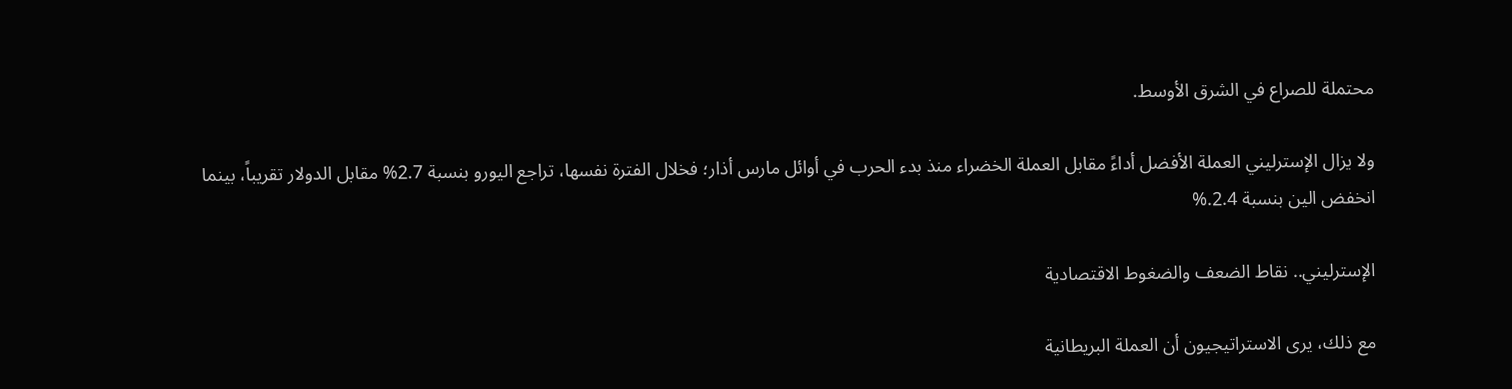محتملة للصراع في الشرق الأوسط.

ولا يزال الإسترليني العملة الأفضل أداءً مقابل العملة الخضراء منذ بدء الحرب في أوائل مارس أذار؛ فخلال الفترة نفسها، تراجع اليورو بنسبة 2.7% مقابل الدولار تقريباً، بينما انخفض الين بنسبة 2.4.%

الإسترليني.. نقاط الضعف والضغوط الاقتصادية

مع ذلك، يرى الاستراتيجيون أن العملة البريطانية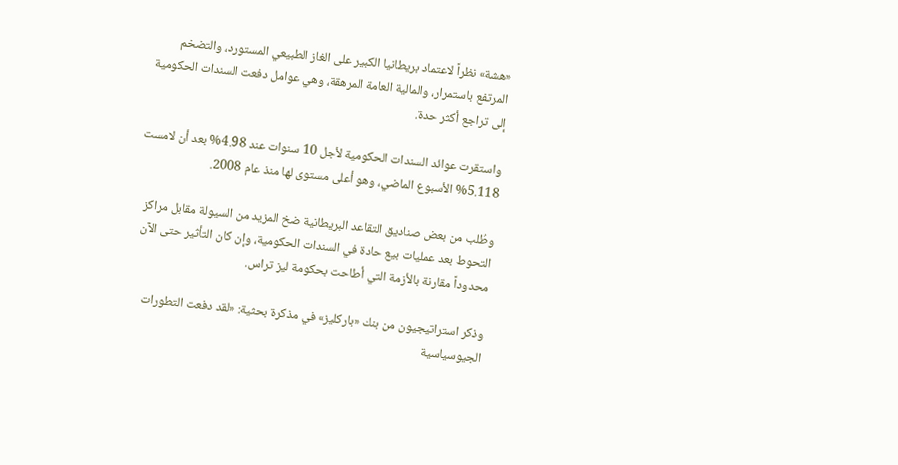«هشة» نظراً لاعتماد بريطانيا الكبير على الغاز الطبيعي المستورد، والتضخم المرتفع باستمرار، والمالية العامة المرهقة، وهي عوامل دفعت السندات الحكومية إلى تراجع أكثر حدة.

واستقرت عوائد السندات الحكومية لأجل 10 سنوات عند 4.98% بعد أن لامست 5.118% الأسبوع الماضي، وهو أعلى مستوى لها منذ عام 2008.

وطُلب من بعض صناديق التقاعد البريطانية ضخ المزيد من السيولة مقابل مراكز التحوط بعد عمليات بيع حادة في السندات الحكومية، وإن كان التأثير حتى الآن محدوداً مقارنة بالأزمة التي أطاحت بحكومة ليز تراس.

وذكر استراتيجيون من بنك «باركليز» في مذكرة بحثية: «لقد دفعت التطورات الجيوسياسية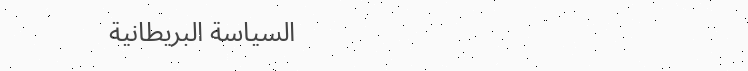السياسة البريطانية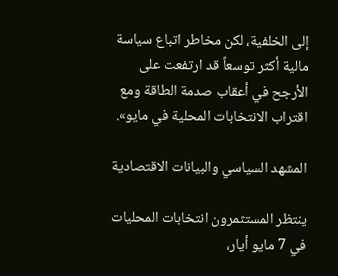إلى الخلفية، لكن مخاطر اتباع سياسة مالية أكثر توسعاً قد ارتفعت على الأرجح في أعقاب صدمة الطاقة ومع اقتراب الانتخابات المحلية في مايو».

المشهد السياسي والبيانات الاقتصادية

ينتظر المستثمرون انتخابات المحليات في 7 مايو أيار،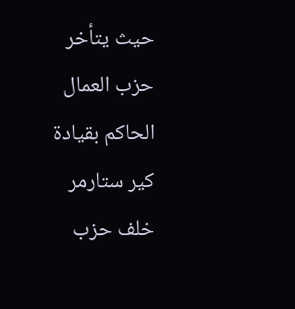حيث يتأخر حزب العمال الحاكم بقيادة كير ستارمر خلف حزب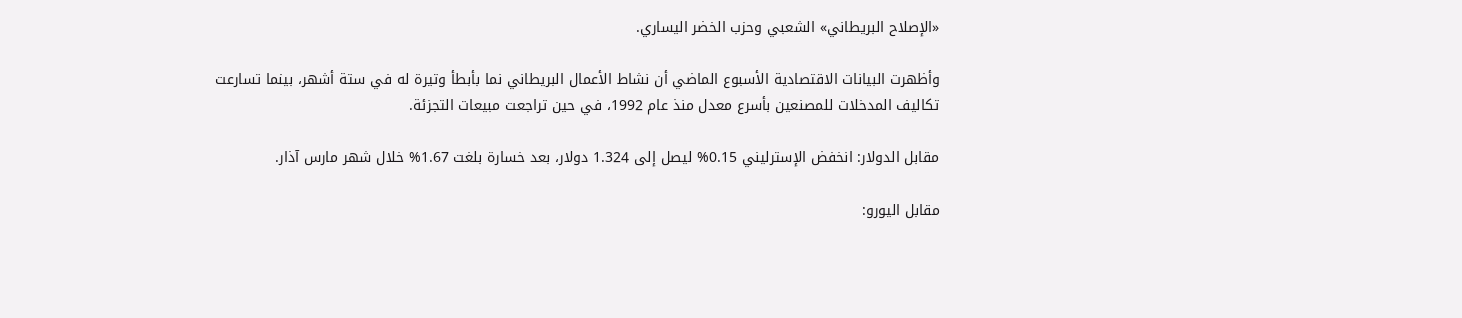«الإصلاح البريطاني» الشعبي وحزب الخضر اليساري.

وأظهرت البيانات الاقتصادية الأسبوع الماضي أن نشاط الأعمال البريطاني نما بأبطأ وتيرة له في ستة أشهر، بينما تسارعت تكاليف المدخلات للمصنعين بأسرع معدل منذ عام 1992، في حين تراجعت مبيعات التجزئة.

مقابل الدولار: انخفض الإسترليني 0.15% ليصل إلى 1.324 دولار، بعد خسارة بلغت 1.67% خلال شهر مارس آذار.

مقابل اليورو: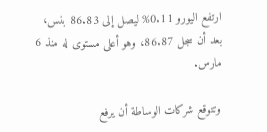ارتفع اليورو 0.11% ليصل إلى 86.83 بنس، بعد أن سجل 86.87، وهو أعلى مستوى له منذ 6 مارس.

وتتوقع شركات الوساطة أن يرفع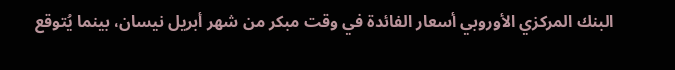البنك المركزي الأوروبي أسعار الفائدة في وقت مبكر من شهر أبريل نيسان، بينما يُتوقع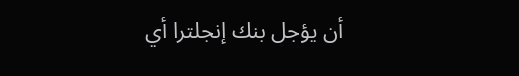أن يؤجل بنك إنجلترا أي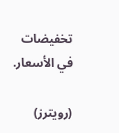تخفيضات في الأسعار.

(رويترز)